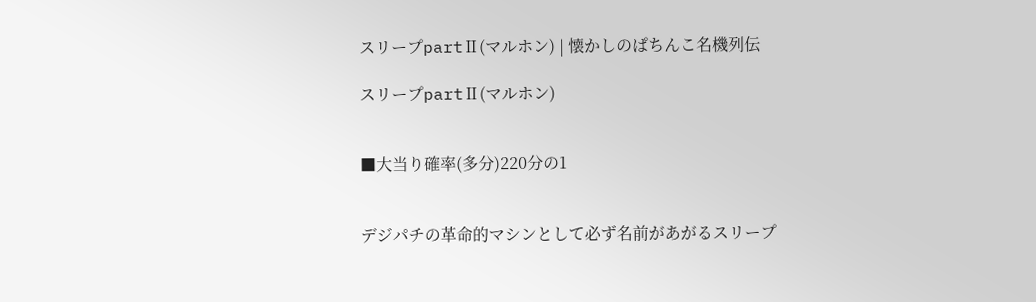スリープpartⅡ(マルホン) | 懐かしのぱちんこ名機列伝

スリープpartⅡ(マルホン)


■大当り確率(多分)220分の1


デジパチの革命的マシンとして必ず名前があがるスリープ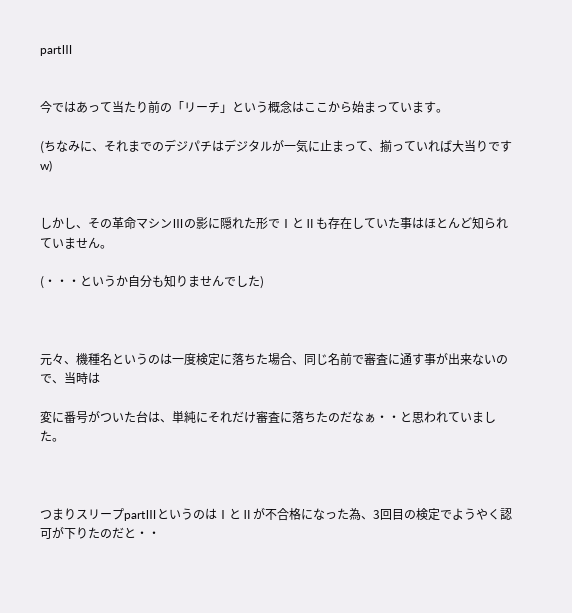partⅢ


今ではあって当たり前の「リーチ」という概念はここから始まっています。

(ちなみに、それまでのデジパチはデジタルが一気に止まって、揃っていれば大当りですw)


しかし、その革命マシンⅢの影に隠れた形でⅠとⅡも存在していた事はほとんど知られていません。

(・・・というか自分も知りませんでした)



元々、機種名というのは一度検定に落ちた場合、同じ名前で審査に通す事が出来ないので、当時は

変に番号がついた台は、単純にそれだけ審査に落ちたのだなぁ・・と思われていました。



つまりスリープpartⅢというのはⅠとⅡが不合格になった為、3回目の検定でようやく認可が下りたのだと・・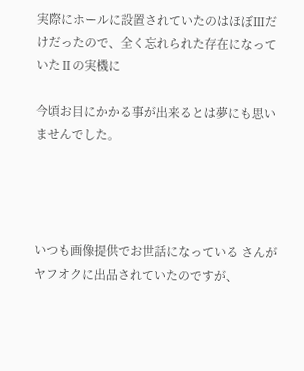実際にホールに設置されていたのはほぼⅢだけだったので、全く忘れられた存在になっていたⅡの実機に

今頃お目にかかる事が出来るとは夢にも思いませんでした。




いつも画像提供でお世話になっている さんがヤフオクに出品されていたのですが、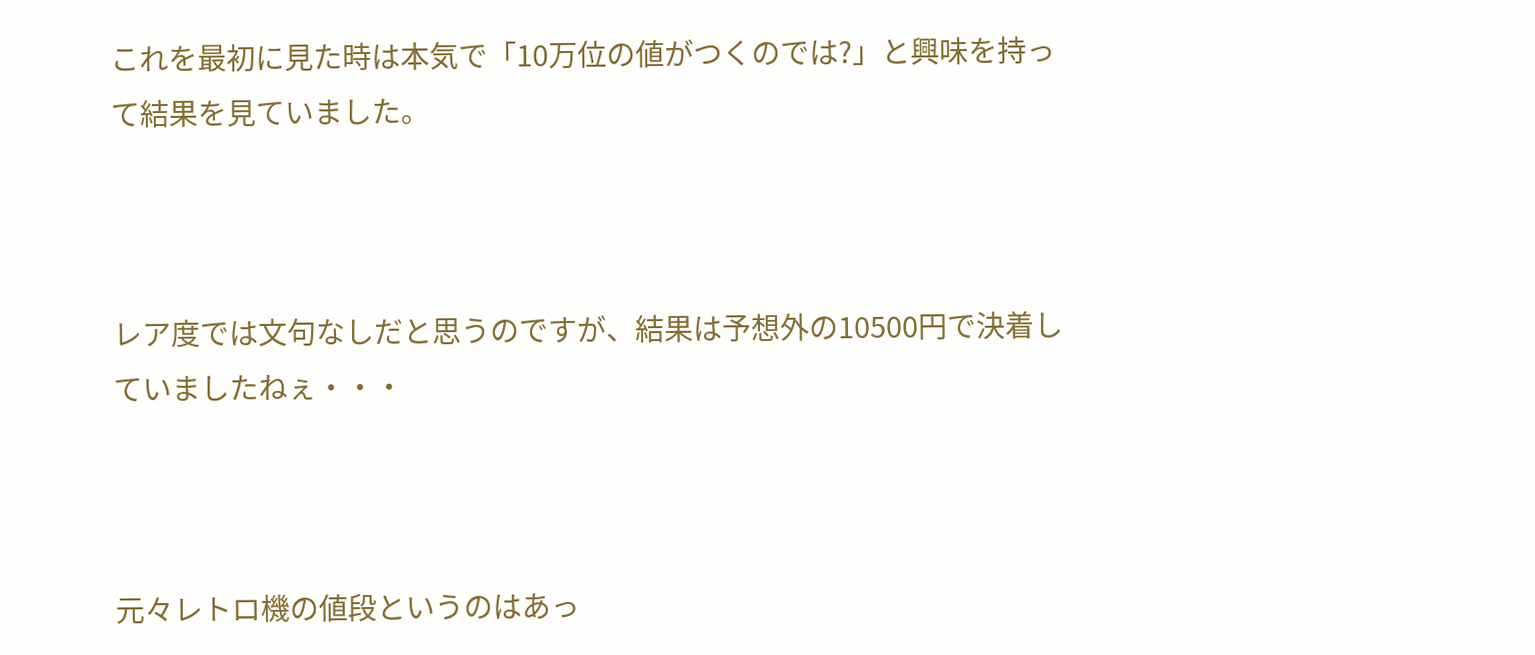これを最初に見た時は本気で「10万位の値がつくのでは?」と興味を持って結果を見ていました。



レア度では文句なしだと思うのですが、結果は予想外の10500円で決着していましたねぇ・・・



元々レトロ機の値段というのはあっ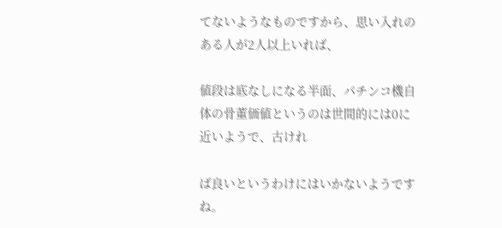てないようなものですから、思い入れのある人が2人以上いれば、

値段は底なしになる半面、パチンコ機自体の骨董価値というのは世間的には0に近いようで、古けれ

ば良いというわけにはいかないようですね。